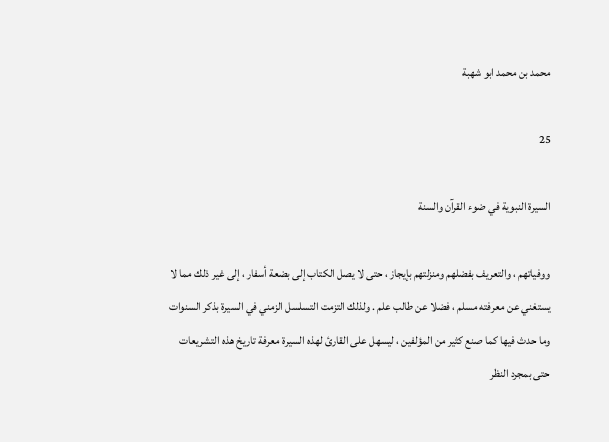محمد بن محمد ابو شهبة

25

السيرة النبوية في ضوء القرآن والسنة

ووفياتهم ، والتعريف بفضلهم ومنزلتهم بإيجاز ، حتى لا يصل الكتاب إلى بضعة أسفار ، إلى غير ذلك مما لا يستغني عن معرفته مسلم ، فضلا عن طالب علم . ولذلك التزمت التسلسل الزمني في السيرة بذكر السنوات وما حدث فيها كما صنع كثير من المؤلفين ، ليسهل على القارئ لهذه السيرة معرفة تاريخ هذه التشريعات حتى بمجرد النظر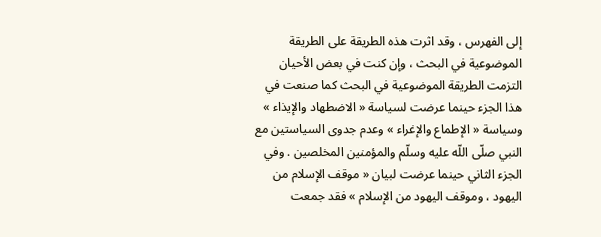إلى الفهرس ، وقد اثرت هذه الطريقة على الطريقة الموضوعية في البحث ، وإن كنت في بعض الأحيان التزمت الطريقة الموضوعية في البحث كما صنعت في هذا الجزء حينما عرضت لسياسة « الاضطهاد والإيذاء » وسياسة « الإطماع والإغراء » وعدم جدوى السياستين مع النبي صلّى اللّه عليه وسلّم والمؤمنين المخلصين . وفي الجزء الثاني حينما عرضت لبيان « موقف الإسلام من اليهود ، وموقف اليهود من الإسلام » فقد جمعت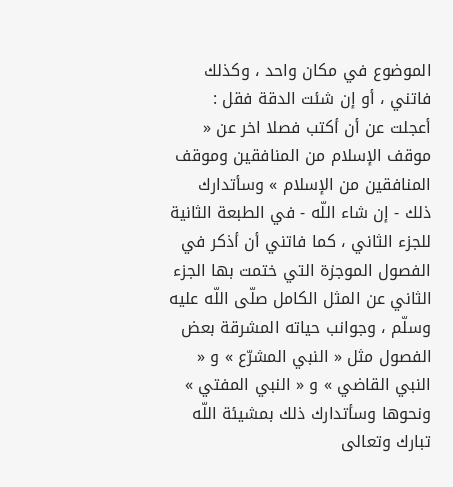الموضوع في مكان واحد ، وكذلك فاتني ، أو إن شئت الدقة فقل : أعجلت عن أن أكتب فصلا اخر عن « موقف الإسلام من المنافقين وموقف المنافقين من الإسلام » وسأتدارك ذلك - إن شاء اللّه - في الطبعة الثانية للجزء الثاني ، كما فاتني أن أذكر في الفصول الموجزة التي ختمت بها الجزء الثاني عن المثل الكامل صلّى اللّه عليه وسلّم ، وجوانب حياته المشرقة بعض الفصول مثل « النبي المشرّع » و « النبي القاضي » و « النبي المفتي » ونحوها وسأتدارك ذلك بمشيئة اللّه تبارك وتعالى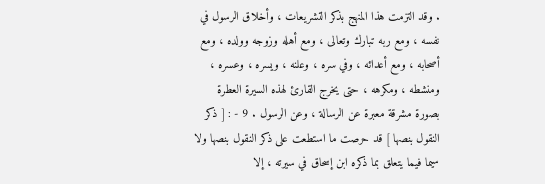. وقد التزمت هذا المنهج بذكر التشريعات ، وأخلاق الرسول في نفسه ، ومع ربه تبارك وتعالى ، ومع أهله وزوجه وولده ، ومع أصحابه ، ومع أعدائه ، وفي سره ، وعلنه ، ويسره ، وعسره ، ومنشطه ، ومكرهه ، حتى يخرج القارئ لهذه السيرة العطرة بصورة مشرقة معبرة عن الرسالة ، وعن الرسول . 9 - : [ ذكر النقول بنصها ] قد حرصت ما استطعت على ذكر النقول بنصها ولا سيما فيما يتعلق بما ذكره ابن إسحاق في سيرته ، إلا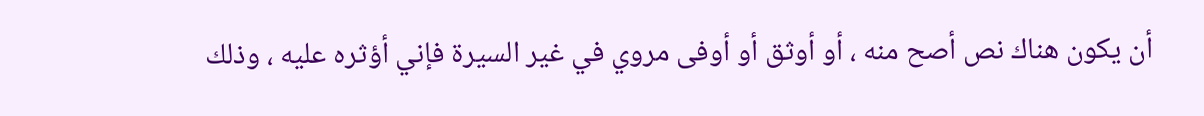أن يكون هناك نص أصح منه ، أو أوثق أو أوفى مروي في غير السيرة فإني أؤثره عليه ، وذلك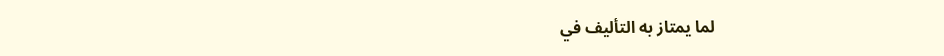لما يمتاز به التأليف في